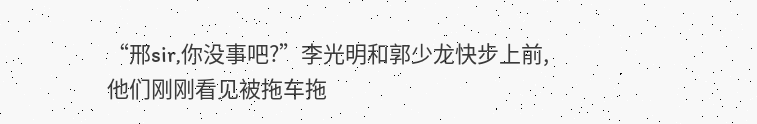“邢sir,你没事吧?”李光明和郭少龙快步上前,他们刚刚看见被拖车拖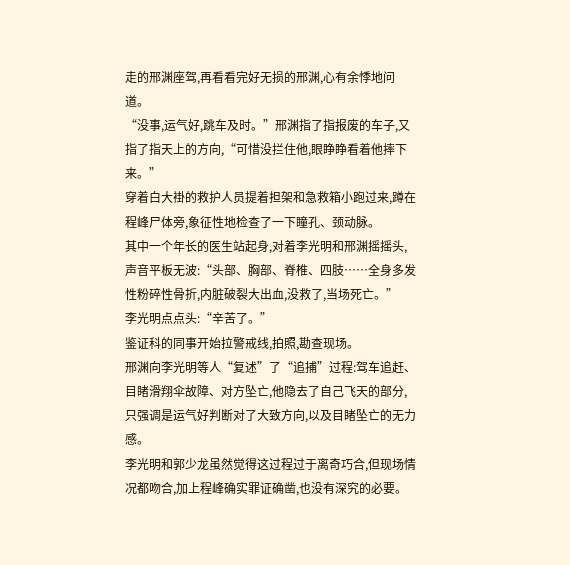走的邢渊座驾,再看看完好无损的邢渊,心有余悸地问道。
“没事,运气好,跳车及时。”邢渊指了指报废的车子,又指了指天上的方向,“可惜没拦住他,眼睁睁看着他摔下来。”
穿着白大褂的救护人员提着担架和急救箱小跑过来,蹲在程峰尸体旁,象征性地检查了一下瞳孔、颈动脉。
其中一个年长的医生站起身,对着李光明和邢渊摇摇头,声音平板无波:“头部、胸部、脊椎、四肢……全身多发性粉碎性骨折,内脏破裂大出血,没救了,当场死亡。”
李光明点点头:“辛苦了。”
鉴证科的同事开始拉警戒线,拍照,勘查现场。
邢渊向李光明等人“复述”了“追捕”过程:驾车追赶、目睹滑翔伞故障、对方坠亡,他隐去了自己飞天的部分,只强调是运气好判断对了大致方向,以及目睹坠亡的无力感。
李光明和郭少龙虽然觉得这过程过于离奇巧合,但现场情况都吻合,加上程峰确实罪证确凿,也没有深究的必要。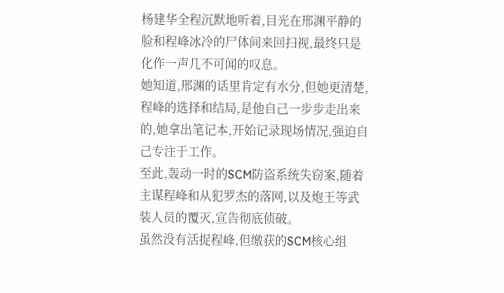杨建华全程沉默地听着,目光在邢渊平静的脸和程峰冰冷的尸体间来回扫视,最终只是化作一声几不可闻的叹息。
她知道,邢渊的话里肯定有水分,但她更清楚,程峰的选择和结局,是他自己一步步走出来的,她拿出笔记本,开始记录现场情况,强迫自己专注于工作。
至此,轰动一时的SCM防盗系统失窃案,随着主谋程峰和从犯罗杰的落网,以及炮王等武装人员的覆灭,宣告彻底侦破。
虽然没有活捉程峰,但缴获的SCM核心组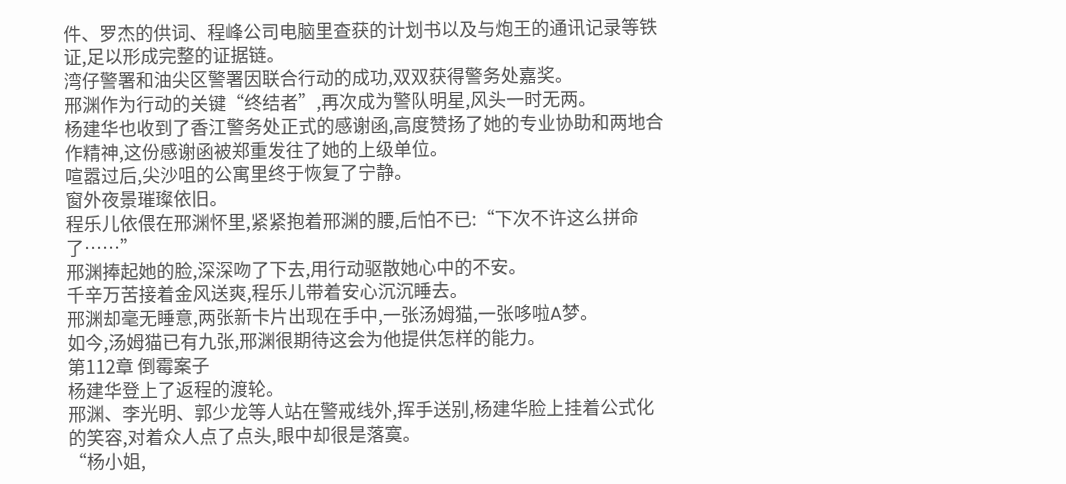件、罗杰的供词、程峰公司电脑里查获的计划书以及与炮王的通讯记录等铁证,足以形成完整的证据链。
湾仔警署和油尖区警署因联合行动的成功,双双获得警务处嘉奖。
邢渊作为行动的关键“终结者”,再次成为警队明星,风头一时无两。
杨建华也收到了香江警务处正式的感谢函,高度赞扬了她的专业协助和两地合作精神,这份感谢函被郑重发往了她的上级单位。
喧嚣过后,尖沙咀的公寓里终于恢复了宁静。
窗外夜景璀璨依旧。
程乐儿依偎在邢渊怀里,紧紧抱着邢渊的腰,后怕不已:“下次不许这么拼命了……”
邢渊捧起她的脸,深深吻了下去,用行动驱散她心中的不安。
千辛万苦接着金风送爽,程乐儿带着安心沉沉睡去。
邢渊却毫无睡意,两张新卡片出现在手中,一张汤姆猫,一张哆啦A梦。
如今,汤姆猫已有九张,邢渊很期待这会为他提供怎样的能力。
第112章 倒霉案子
杨建华登上了返程的渡轮。
邢渊、李光明、郭少龙等人站在警戒线外,挥手送别,杨建华脸上挂着公式化的笑容,对着众人点了点头,眼中却很是落寞。
“杨小姐,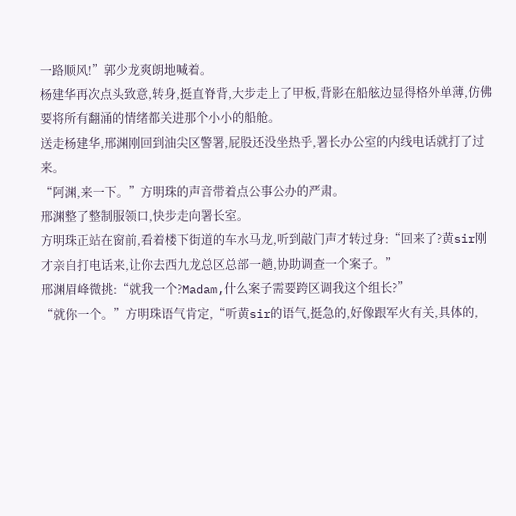一路顺风!”郭少龙爽朗地喊着。
杨建华再次点头致意,转身,挺直脊背,大步走上了甲板,背影在船舷边显得格外单薄,仿佛要将所有翻涌的情绪都关进那个小小的船舱。
送走杨建华,邢渊刚回到油尖区警署,屁股还没坐热乎,署长办公室的内线电话就打了过来。
“阿渊,来一下。”方明珠的声音带着点公事公办的严肃。
邢渊整了整制服领口,快步走向署长室。
方明珠正站在窗前,看着楼下街道的车水马龙,听到敲门声才转过身:“回来了?黄sir刚才亲自打电话来,让你去西九龙总区总部一趟,协助调查一个案子。”
邢渊眉峰微挑:“就我一个?Madam,什么案子需要跨区调我这个组长?”
“就你一个。”方明珠语气肯定,“听黄sir的语气,挺急的,好像跟军火有关,具体的,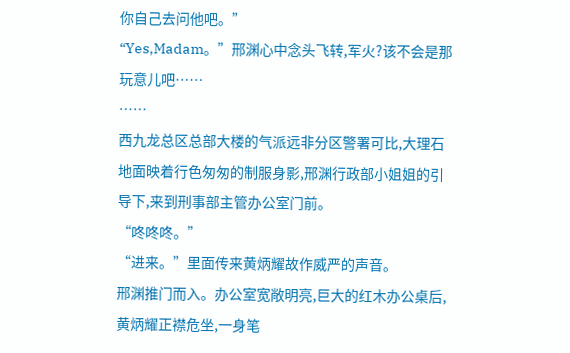你自己去问他吧。”
“Yes,Madam。”邢渊心中念头飞转,军火?该不会是那玩意儿吧……
……
西九龙总区总部大楼的气派远非分区警署可比,大理石地面映着行色匆匆的制服身影,邢渊行政部小姐姐的引导下,来到刑事部主管办公室门前。
“咚咚咚。”
“进来。”里面传来黄炳耀故作威严的声音。
邢渊推门而入。办公室宽敞明亮,巨大的红木办公桌后,黄炳耀正襟危坐,一身笔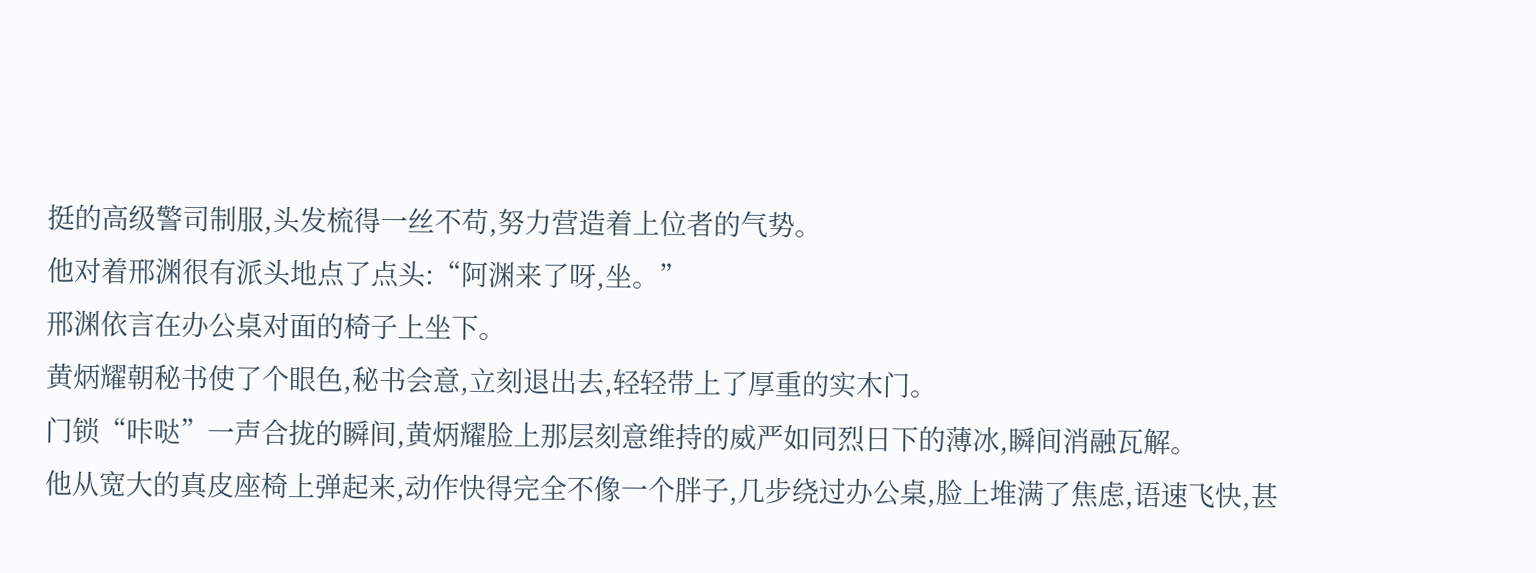挺的高级警司制服,头发梳得一丝不苟,努力营造着上位者的气势。
他对着邢渊很有派头地点了点头:“阿渊来了呀,坐。”
邢渊依言在办公桌对面的椅子上坐下。
黄炳耀朝秘书使了个眼色,秘书会意,立刻退出去,轻轻带上了厚重的实木门。
门锁“咔哒”一声合拢的瞬间,黄炳耀脸上那层刻意维持的威严如同烈日下的薄冰,瞬间消融瓦解。
他从宽大的真皮座椅上弹起来,动作快得完全不像一个胖子,几步绕过办公桌,脸上堆满了焦虑,语速飞快,甚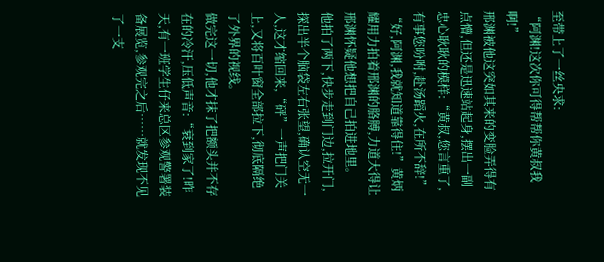至带上了一丝央求:
“阿渊!这次你可得帮帮你黄叔我啊!”
邢渊被他这突如其来的变脸弄得有点懵,但还是迅速站起身,摆出一副忠心耿耿的模样:“黄叔,您言重了,有事您吩咐,赴汤蹈火,在所不辞!”
“好,阿渊,我就知道靠得住!”黄炳耀用力拍着邢渊的胳膊,力道大得让邢渊怀疑他想把自己拍进地里。
他拍了两下,快步走到门边,拉开门,探出半个脑袋左右张望,确认空无一人,这才缩回来,“砰”一声把门关上,又将百叶窗全部拉下,彻底隔绝了外界的视线。
做完这一切,他才抹了把额头并不存在的冷汗,压低声音:“衰到家了!昨天,有一班学生仔来总区参观警署装备展览,参观完之后……就发现不见了一支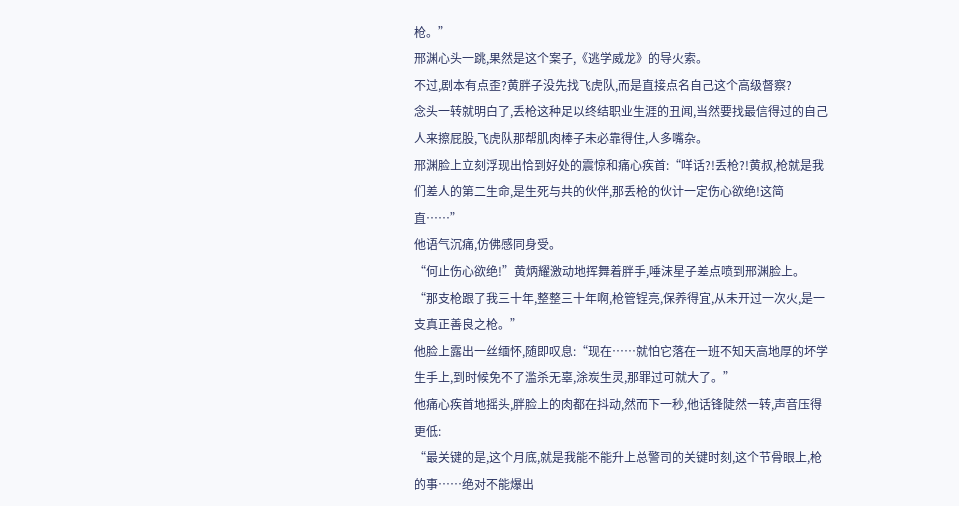枪。”
邢渊心头一跳,果然是这个案子,《逃学威龙》的导火索。
不过,剧本有点歪?黄胖子没先找飞虎队,而是直接点名自己这个高级督察?
念头一转就明白了,丢枪这种足以终结职业生涯的丑闻,当然要找最信得过的自己人来擦屁股,飞虎队那帮肌肉棒子未必靠得住,人多嘴杂。
邢渊脸上立刻浮现出恰到好处的震惊和痛心疾首:“咩话?!丢枪?!黄叔,枪就是我们差人的第二生命,是生死与共的伙伴,那丢枪的伙计一定伤心欲绝!这简直……”
他语气沉痛,仿佛感同身受。
“何止伤心欲绝!”黄炳耀激动地挥舞着胖手,唾沫星子差点喷到邢渊脸上。
“那支枪跟了我三十年,整整三十年啊,枪管锃亮,保养得宜,从未开过一次火,是一支真正善良之枪。”
他脸上露出一丝缅怀,随即叹息:“现在……就怕它落在一班不知天高地厚的坏学生手上,到时候免不了滥杀无辜,涂炭生灵,那罪过可就大了。”
他痛心疾首地摇头,胖脸上的肉都在抖动,然而下一秒,他话锋陡然一转,声音压得更低:
“最关键的是,这个月底,就是我能不能升上总警司的关键时刻,这个节骨眼上,枪的事……绝对不能爆出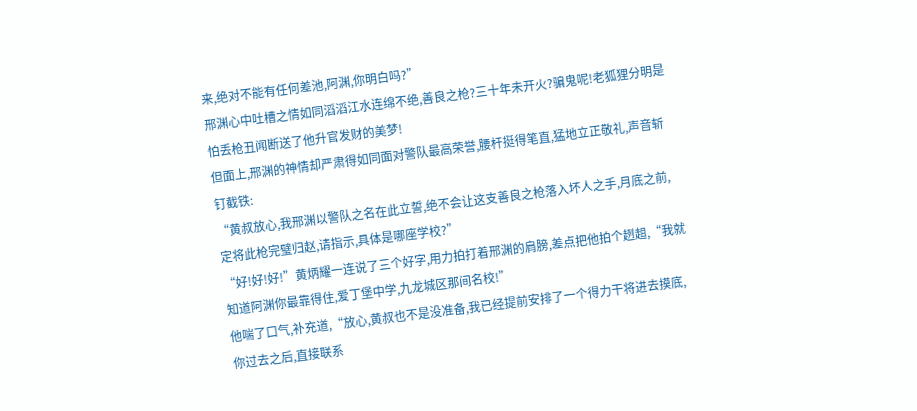来,绝对不能有任何差池,阿渊,你明白吗?”
邢渊心中吐槽之情如同滔滔江水连绵不绝,善良之枪?三十年未开火?骗鬼呢!老狐狸分明是怕丢枪丑闻断送了他升官发财的美梦!
但面上,邢渊的神情却严肃得如同面对警队最高荣誉,腰杆挺得笔直,猛地立正敬礼,声音斩钉截铁:
“黄叔放心,我邢渊以警队之名在此立誓,绝不会让这支善良之枪落入坏人之手,月底之前,定将此枪完璧归赵,请指示,具体是哪座学校?”
“好!好!好!”黄炳耀一连说了三个好字,用力拍打着邢渊的肩膀,差点把他拍个趔趄,“我就知道阿渊你最靠得住,爱丁堡中学,九龙城区那间名校!”
他喘了口气,补充道,“放心,黄叔也不是没准备,我已经提前安排了一个得力干将进去摸底,你过去之后,直接联系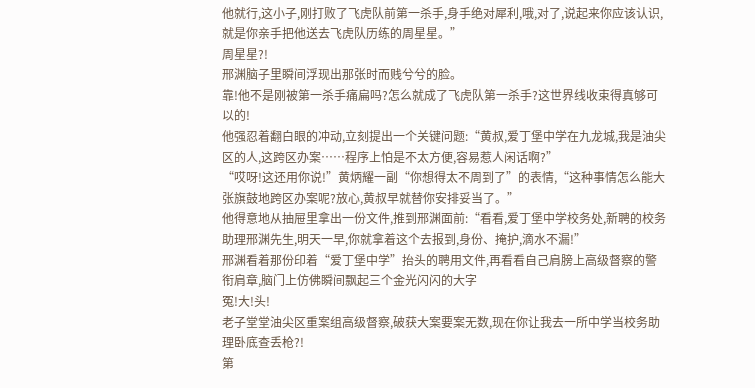他就行,这小子,刚打败了飞虎队前第一杀手,身手绝对犀利,哦,对了,说起来你应该认识,就是你亲手把他送去飞虎队历练的周星星。”
周星星?!
邢渊脑子里瞬间浮现出那张时而贱兮兮的脸。
靠!他不是刚被第一杀手痛扁吗?怎么就成了飞虎队第一杀手?这世界线收束得真够可以的!
他强忍着翻白眼的冲动,立刻提出一个关键问题:“黄叔,爱丁堡中学在九龙城,我是油尖区的人,这跨区办案……程序上怕是不太方便,容易惹人闲话啊?”
“哎呀!这还用你说!”黄炳耀一副“你想得太不周到了”的表情,“这种事情怎么能大张旗鼓地跨区办案呢?放心,黄叔早就替你安排妥当了。”
他得意地从抽屉里拿出一份文件,推到邢渊面前:“看看,爱丁堡中学校务处,新聘的校务助理邢渊先生,明天一早,你就拿着这个去报到,身份、掩护,滴水不漏!”
邢渊看着那份印着“爱丁堡中学”抬头的聘用文件,再看看自己肩膀上高级督察的警衔肩章,脑门上仿佛瞬间飘起三个金光闪闪的大字
冤!大!头!
老子堂堂油尖区重案组高级督察,破获大案要案无数,现在你让我去一所中学当校务助理卧底查丢枪?!
第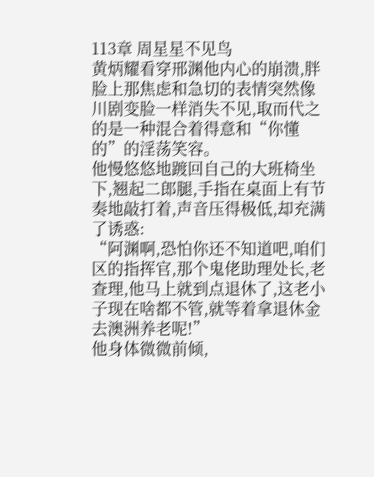113章 周星星不见鸟
黄炳耀看穿邢渊他内心的崩溃,胖脸上那焦虑和急切的表情突然像川剧变脸一样消失不见,取而代之的是一种混合着得意和“你懂的”的淫荡笑容。
他慢悠悠地踱回自己的大班椅坐下,翘起二郎腿,手指在桌面上有节奏地敲打着,声音压得极低,却充满了诱惑:
“阿渊啊,恐怕你还不知道吧,咱们区的指挥官,那个鬼佬助理处长,老查理,他马上就到点退休了,这老小子现在啥都不管,就等着拿退休金去澳洲养老呢!”
他身体微微前倾,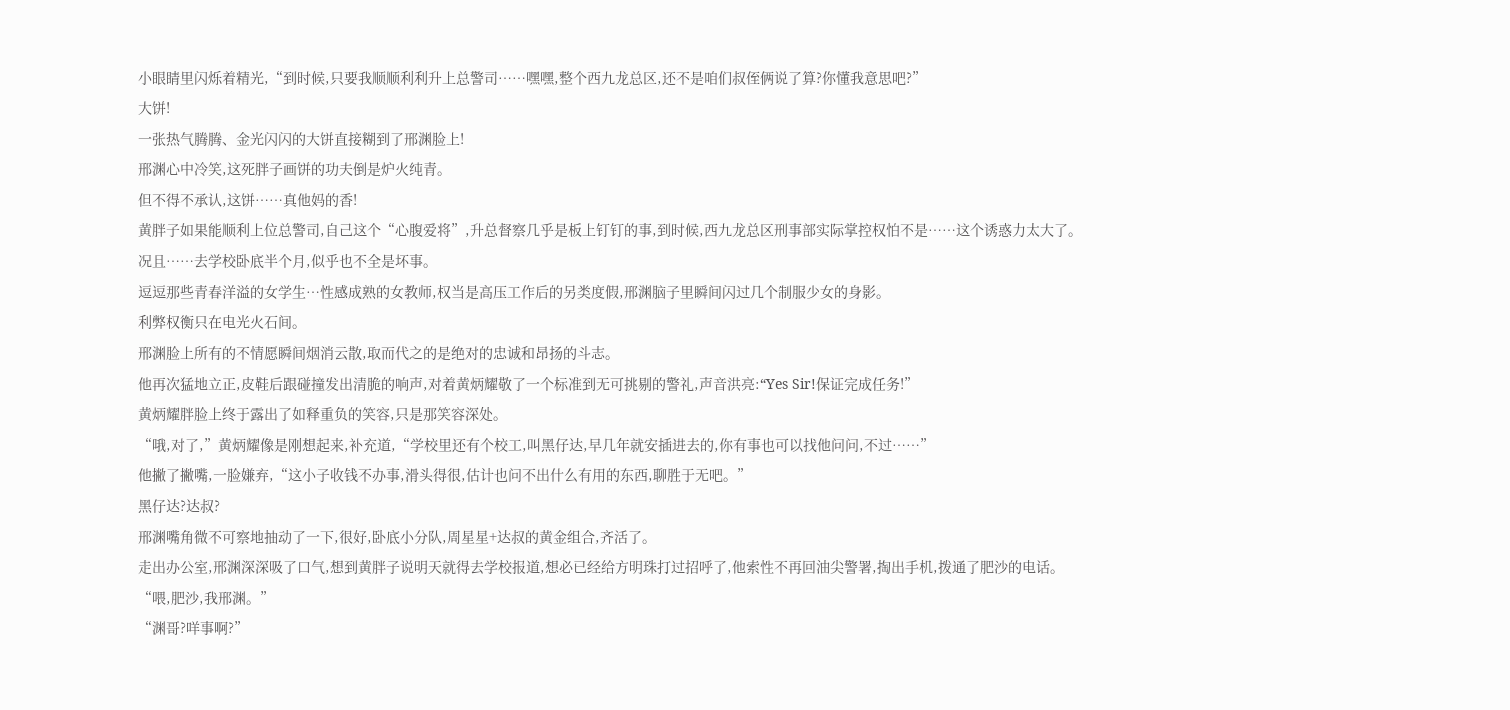小眼睛里闪烁着精光,“到时候,只要我顺顺利利升上总警司……嘿嘿,整个西九龙总区,还不是咱们叔侄俩说了算?你懂我意思吧?”
大饼!
一张热气腾腾、金光闪闪的大饼直接糊到了邢渊脸上!
邢渊心中冷笑,这死胖子画饼的功夫倒是炉火纯青。
但不得不承认,这饼……真他妈的香!
黄胖子如果能顺利上位总警司,自己这个“心腹爱将”,升总督察几乎是板上钉钉的事,到时候,西九龙总区刑事部实际掌控权怕不是……这个诱惑力太大了。
况且……去学校卧底半个月,似乎也不全是坏事。
逗逗那些青春洋溢的女学生…性感成熟的女教师,权当是高压工作后的另类度假,邢渊脑子里瞬间闪过几个制服少女的身影。
利弊权衡只在电光火石间。
邢渊脸上所有的不情愿瞬间烟消云散,取而代之的是绝对的忠诚和昂扬的斗志。
他再次猛地立正,皮鞋后跟碰撞发出清脆的响声,对着黄炳耀敬了一个标准到无可挑剔的警礼,声音洪亮:“Yes Sir!保证完成任务!”
黄炳耀胖脸上终于露出了如释重负的笑容,只是那笑容深处。
“哦,对了,”黄炳耀像是刚想起来,补充道,“学校里还有个校工,叫黑仔达,早几年就安插进去的,你有事也可以找他问问,不过……”
他撇了撇嘴,一脸嫌弃,“这小子收钱不办事,滑头得很,估计也问不出什么有用的东西,聊胜于无吧。”
黑仔达?达叔?
邢渊嘴角微不可察地抽动了一下,很好,卧底小分队,周星星+达叔的黄金组合,齐活了。
走出办公室,邢渊深深吸了口气,想到黄胖子说明天就得去学校报道,想必已经给方明珠打过招呼了,他索性不再回油尖警署,掏出手机,拨通了肥沙的电话。
“喂,肥沙,我邢渊。”
“渊哥?咩事啊?”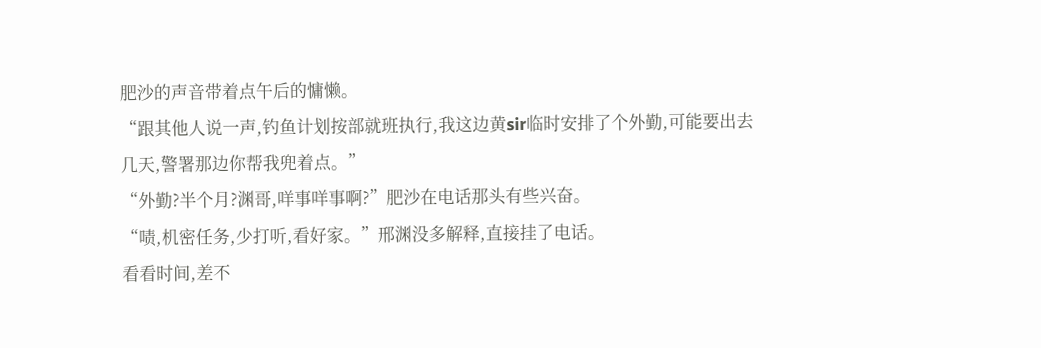肥沙的声音带着点午后的慵懒。
“跟其他人说一声,钓鱼计划按部就班执行,我这边黄sir临时安排了个外勤,可能要出去几天,警署那边你帮我兜着点。”
“外勤?半个月?渊哥,咩事咩事啊?”肥沙在电话那头有些兴奋。
“啧,机密任务,少打听,看好家。”邢渊没多解释,直接挂了电话。
看看时间,差不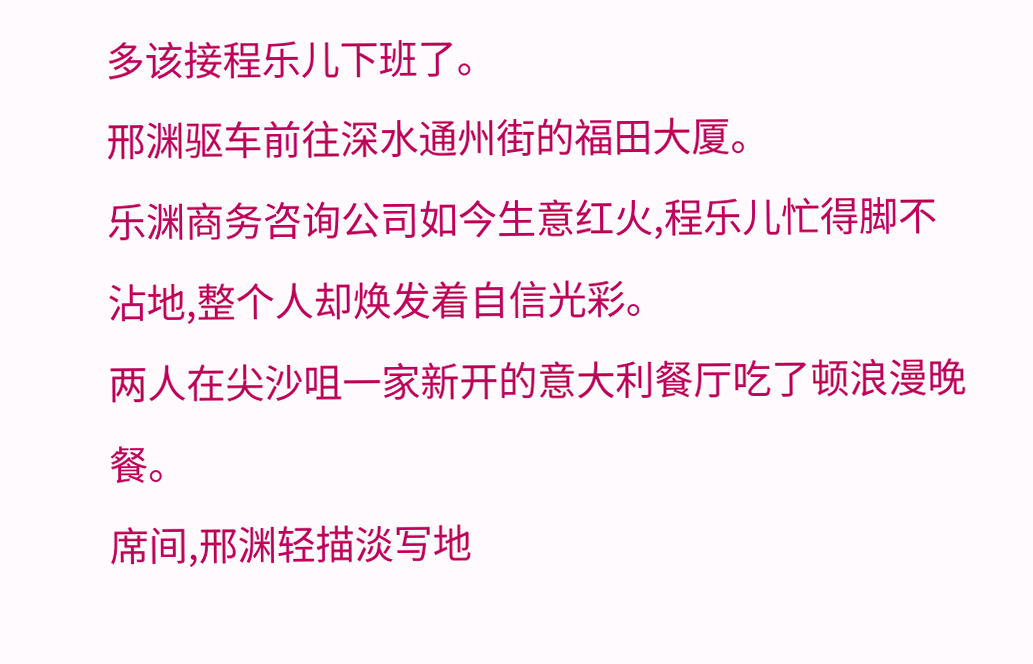多该接程乐儿下班了。
邢渊驱车前往深水通州街的福田大厦。
乐渊商务咨询公司如今生意红火,程乐儿忙得脚不沾地,整个人却焕发着自信光彩。
两人在尖沙咀一家新开的意大利餐厅吃了顿浪漫晚餐。
席间,邢渊轻描淡写地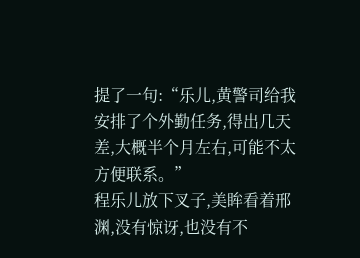提了一句:“乐儿,黄警司给我安排了个外勤任务,得出几天差,大概半个月左右,可能不太方便联系。”
程乐儿放下叉子,美眸看着邢渊,没有惊讶,也没有不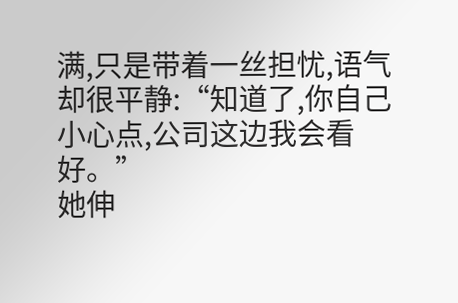满,只是带着一丝担忧,语气却很平静:“知道了,你自己小心点,公司这边我会看好。”
她伸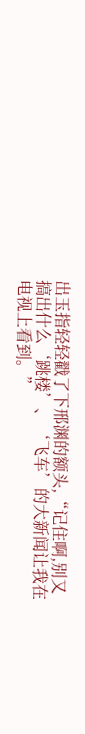出玉指轻轻戳了下邢渊的额头,“记住啊,别又搞出什么‘跳楼’、‘飞车’的大新闻让我在电视上看到。”